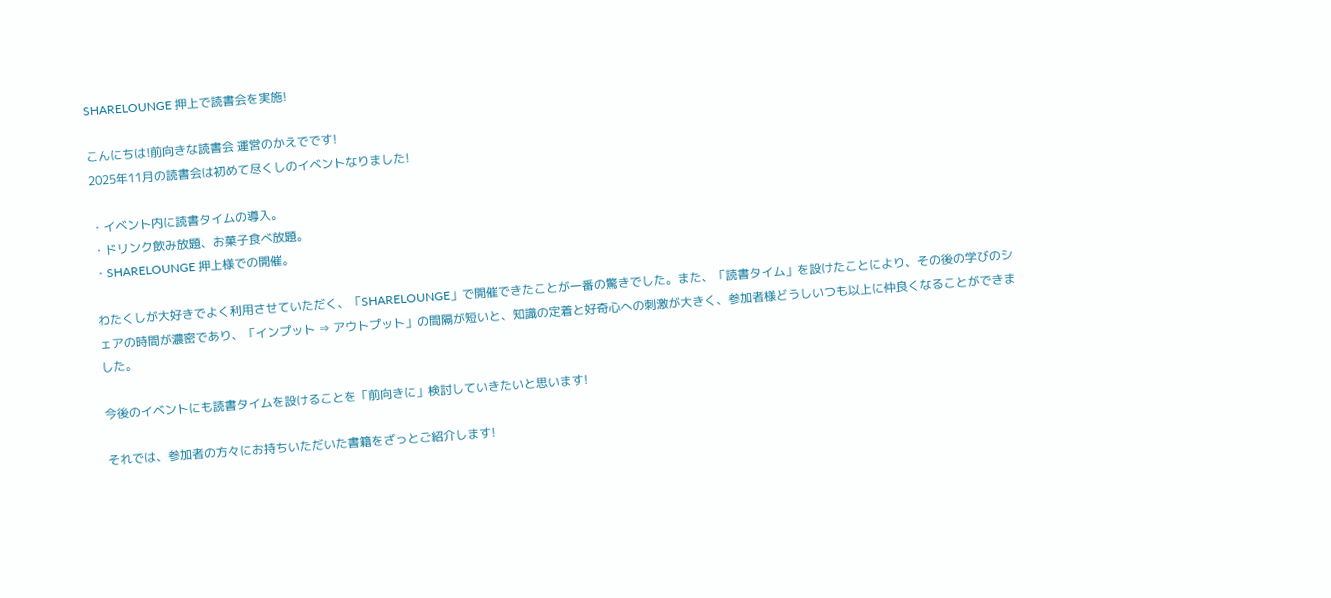SHARELOUNGE 押上で読書会を実施!

こんにちは!前向きな読書会 運営のかえでです!
2025年11月の読書会は初めて尽くしのイベントなりました!

・イベント内に読書タイムの導入。
・ドリンク飲み放題、お菓子食べ放題。
・SHARELOUNGE 押上様での開催。

わたくしが大好きでよく利用させていただく、「SHARELOUNGE」で開催できたことが一番の驚きでした。また、「読書タイム」を設けたことにより、その後の学びのシェアの時間が濃密であり、「インプット ⇒ アウトプット」の間隔が短いと、知識の定着と好奇心への刺激が大きく、参加者様どうしいつも以上に仲良くなることができました。

今後のイベントにも読書タイムを設けることを「前向きに」検討していきたいと思います!

それでは、参加者の方々にお持ちいただいた書籍をざっとご紹介します!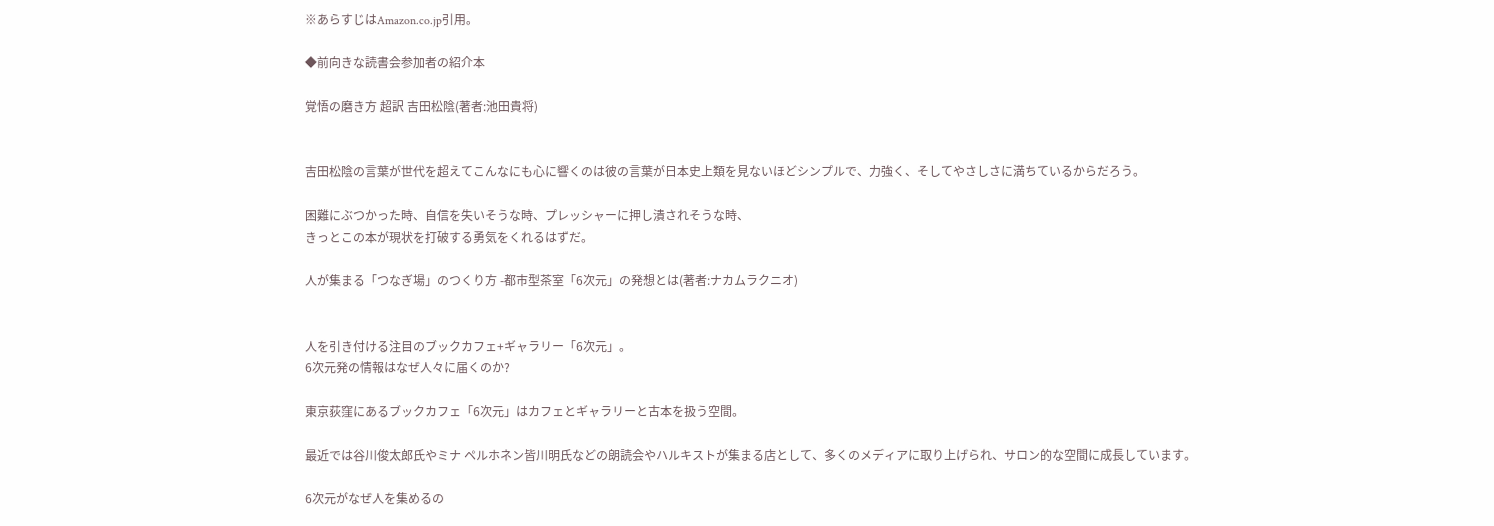※あらすじはAmazon.co.jp引用。

◆前向きな読書会参加者の紹介本

覚悟の磨き方 超訳 吉田松陰(著者:池田貴将)


吉田松陰の言葉が世代を超えてこんなにも心に響くのは彼の言葉が日本史上類を見ないほどシンプルで、力強く、そしてやさしさに満ちているからだろう。

困難にぶつかった時、自信を失いそうな時、プレッシャーに押し潰されそうな時、
きっとこの本が現状を打破する勇気をくれるはずだ。

人が集まる「つなぎ場」のつくり方 -都市型茶室「6次元」の発想とは(著者:ナカムラクニオ)


人を引き付ける注目のブックカフェ+ギャラリー「6次元」。
6次元発の情報はなぜ人々に届くのか?

東京荻窪にあるブックカフェ「6次元」はカフェとギャラリーと古本を扱う空間。

最近では谷川俊太郎氏やミナ ペルホネン皆川明氏などの朗読会やハルキストが集まる店として、多くのメディアに取り上げられ、サロン的な空間に成長しています。

6次元がなぜ人を集めるの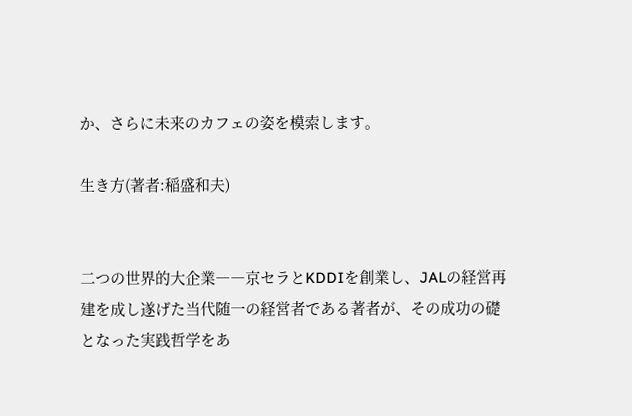か、さらに未来のカフェの姿を模索します。

生き方(著者:稲盛和夫)


二つの世界的大企業――京セラとKDDIを創業し、JALの経営再建を成し遂げた当代随一の経営者である著者が、その成功の礎となった実践哲学をあ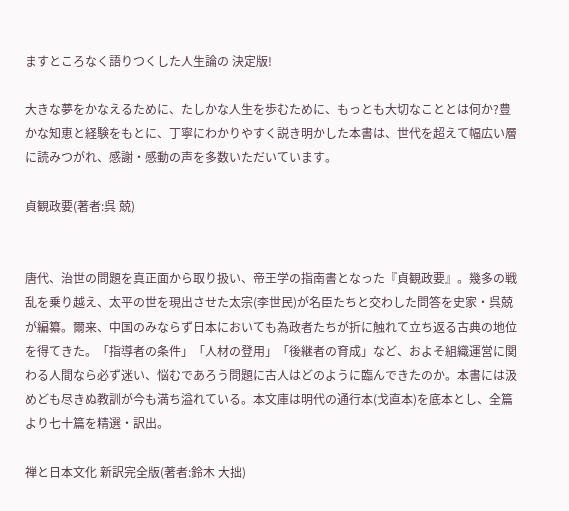ますところなく語りつくした人生論の 決定版!

大きな夢をかなえるために、たしかな人生を歩むために、もっとも大切なこととは何か?豊かな知恵と経験をもとに、丁寧にわかりやすく説き明かした本書は、世代を超えて幅広い層に読みつがれ、感謝・感動の声を多数いただいています。

貞観政要(著者:呉 兢)


唐代、治世の問題を真正面から取り扱い、帝王学の指南書となった『貞観政要』。幾多の戦乱を乗り越え、太平の世を現出させた太宗(李世民)が名臣たちと交わした問答を史家・呉兢が編纂。爾来、中国のみならず日本においても為政者たちが折に触れて立ち返る古典の地位を得てきた。「指導者の条件」「人材の登用」「後継者の育成」など、およそ組織運営に関わる人間なら必ず迷い、悩むであろう問題に古人はどのように臨んできたのか。本書には汲めども尽きぬ教訓が今も満ち溢れている。本文庫は明代の通行本(戈直本)を底本とし、全篇より七十篇を精選・訳出。

禅と日本文化 新訳完全版(著者:鈴木 大拙)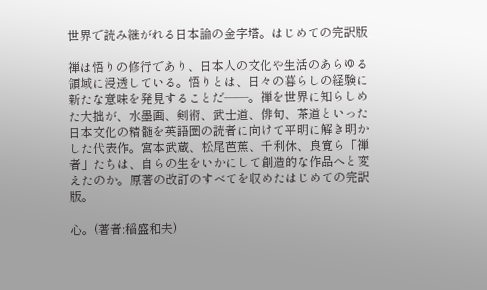世界で読み継がれる日本論の金字塔。はじめての完訳版

禅は悟りの修行であり、日本人の文化や生活のあらゆる領域に浸透している。悟りとは、日々の暮らしの経験に新たな意味を発見することだ――。禅を世界に知らしめた大拙が、水墨画、剣術、武士道、俳句、茶道といった日本文化の精髄を英語圏の読者に向けて平明に解き明かした代表作。宮本武蔵、松尾芭蕉、千利休、良寛ら「禅者」たちは、自らの生をいかにして創造的な作品へと変えたのか。原著の改訂のすべてを収めたはじめての完訳版。

心。(著者:稲盛和夫)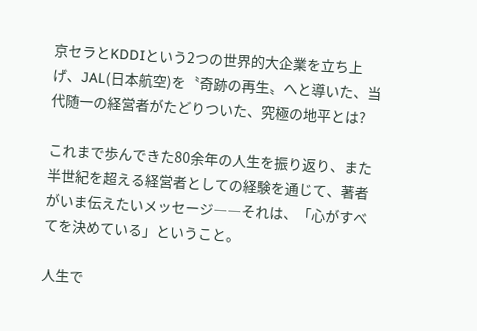京セラとKDDIという2つの世界的大企業を立ち上げ、JAL(日本航空)を〝奇跡の再生〟へと導いた、当代随一の経営者がたどりついた、究極の地平とは?

これまで歩んできた80余年の人生を振り返り、また半世紀を超える経営者としての経験を通じて、著者がいま伝えたいメッセージ――それは、「心がすべてを決めている」ということ。

人生で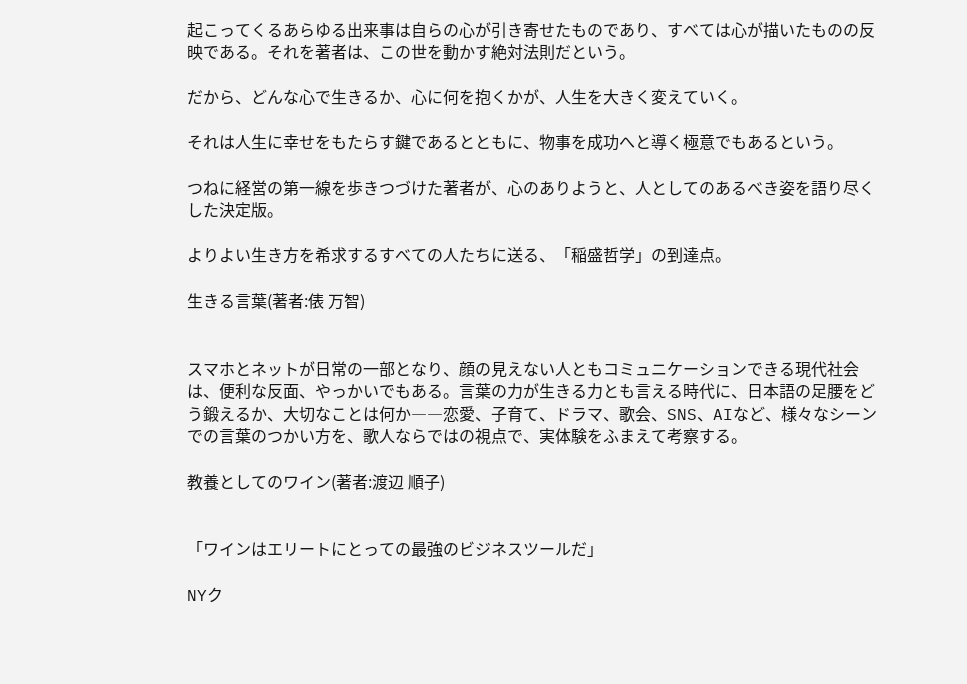起こってくるあらゆる出来事は自らの心が引き寄せたものであり、すべては心が描いたものの反映である。それを著者は、この世を動かす絶対法則だという。

だから、どんな心で生きるか、心に何を抱くかが、人生を大きく変えていく。

それは人生に幸せをもたらす鍵であるとともに、物事を成功へと導く極意でもあるという。

つねに経営の第一線を歩きつづけた著者が、心のありようと、人としてのあるべき姿を語り尽くした決定版。

よりよい生き方を希求するすべての人たちに送る、「稲盛哲学」の到達点。

生きる言葉(著者:俵 万智)


スマホとネットが日常の一部となり、顔の見えない人ともコミュニケーションできる現代社会は、便利な反面、やっかいでもある。言葉の力が生きる力とも言える時代に、日本語の足腰をどう鍛えるか、大切なことは何か――恋愛、子育て、ドラマ、歌会、SNS、AIなど、様々なシーンでの言葉のつかい方を、歌人ならではの視点で、実体験をふまえて考察する。

教養としてのワイン(著者:渡辺 順子)


「ワインはエリートにとっての最強のビジネスツールだ」

NYク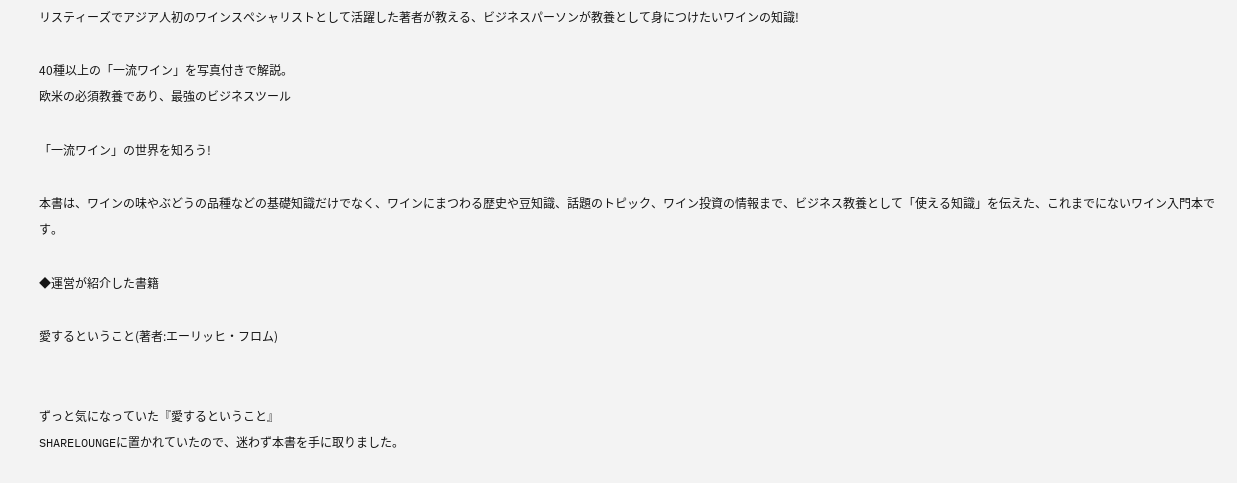リスティーズでアジア人初のワインスペシャリストとして活躍した著者が教える、ビジネスパーソンが教養として身につけたいワインの知識!

40種以上の「一流ワイン」を写真付きで解説。
欧米の必須教養であり、最強のビジネスツール

「一流ワイン」の世界を知ろう!

本書は、ワインの味やぶどうの品種などの基礎知識だけでなく、ワインにまつわる歴史や豆知識、話題のトピック、ワイン投資の情報まで、ビジネス教養として「使える知識」を伝えた、これまでにないワイン入門本です。

◆運営が紹介した書籍

愛するということ(著者:エーリッヒ・フロム)


ずっと気になっていた『愛するということ』
SHARELOUNGEに置かれていたので、迷わず本書を手に取りました。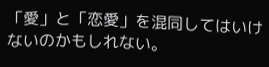「愛」と「恋愛」を混同してはいけないのかもしれない。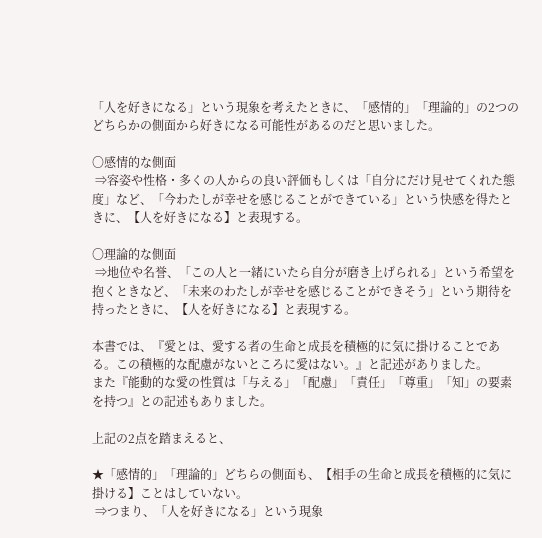「人を好きになる」という現象を考えたときに、「感情的」「理論的」の2つのどちらかの側面から好きになる可能性があるのだと思いました。

〇感情的な側面
 ⇒容姿や性格・多くの人からの良い評価もしくは「自分にだけ見せてくれた態度」など、「今わたしが幸せを感じることができている」という快感を得たときに、【人を好きになる】と表現する。

〇理論的な側面
 ⇒地位や名誉、「この人と一緒にいたら自分が磨き上げられる」という希望を抱くときなど、「未来のわたしが幸せを感じることができそう」という期待を持ったときに、【人を好きになる】と表現する。

本書では、『愛とは、愛する者の生命と成長を積極的に気に掛けることである。この積極的な配慮がないところに愛はない。』と記述がありました。
また『能動的な愛の性質は「与える」「配慮」「責任」「尊重」「知」の要素を持つ』との記述もありました。

上記の2点を踏まえると、

★「感情的」「理論的」どちらの側面も、【相手の生命と成長を積極的に気に掛ける】ことはしていない。
 ⇒つまり、「人を好きになる」という現象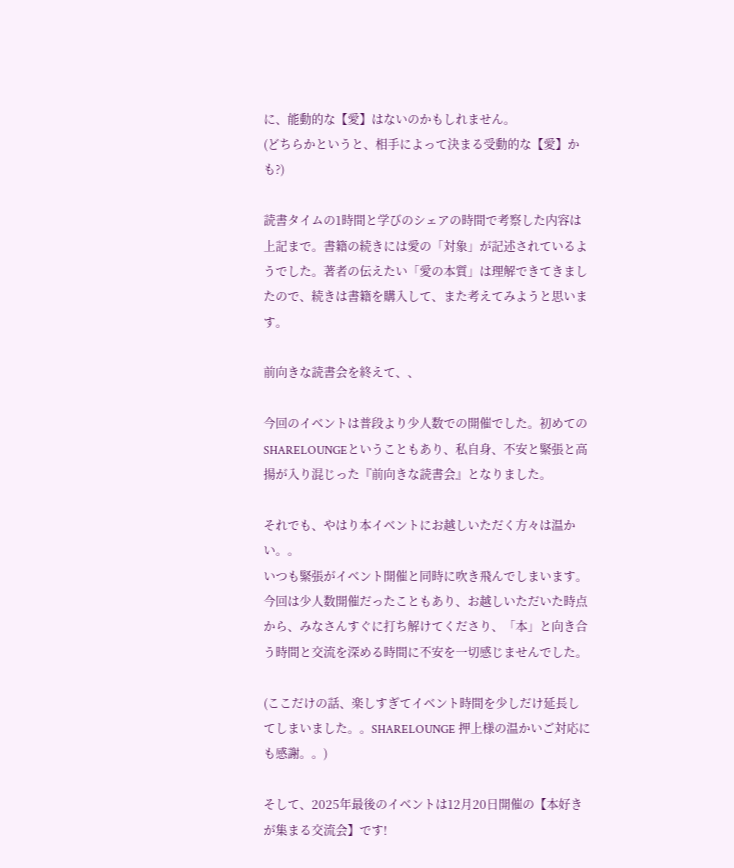に、能動的な【愛】はないのかもしれません。
(どちらかというと、相手によって決まる受動的な【愛】かも?)

読書タイムの1時間と学びのシェアの時間で考察した内容は上記まで。書籍の続きには愛の「対象」が記述されているようでした。著者の伝えたい「愛の本質」は理解できてきましたので、続きは書籍を購入して、また考えてみようと思います。

前向きな読書会を終えて、、

今回のイベントは普段より少人数での開催でした。初めてのSHARELOUNGEということもあり、私自身、不安と緊張と高揚が入り混じった『前向きな読書会』となりました。

それでも、やはり本イベントにお越しいただく方々は温かい。。
いつも緊張がイベント開催と同時に吹き飛んでしまいます。
今回は少人数開催だったこともあり、お越しいただいた時点から、みなさんすぐに打ち解けてくださり、「本」と向き合う時間と交流を深める時間に不安を一切感じませんでした。

(ここだけの話、楽しすぎてイベント時間を少しだけ延長してしまいました。。SHARELOUNGE 押上様の温かいご対応にも感謝。。)

そして、2025年最後のイベントは12月20日開催の【本好きが集まる交流会】です!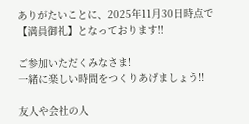ありがたいことに、2025年11月30日時点で【満員御礼】となっております!!

ご参加いただくみなさま!
一緒に楽しい時間をつくりあげましょう!!

友人や会社の人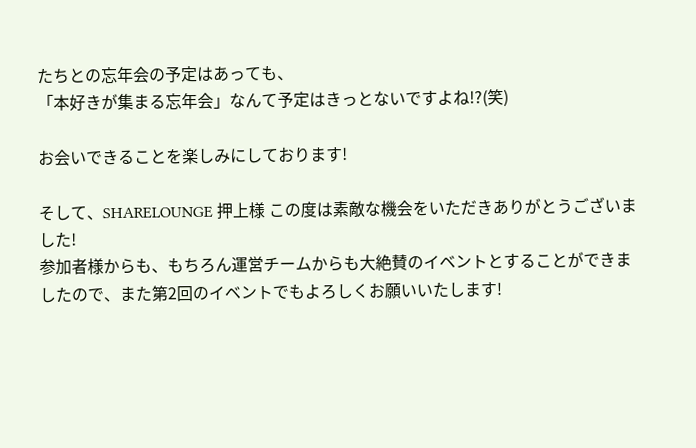たちとの忘年会の予定はあっても、
「本好きが集まる忘年会」なんて予定はきっとないですよね!?(笑)

お会いできることを楽しみにしております!

そして、SHARELOUNGE 押上様 この度は素敵な機会をいただきありがとうございました!
参加者様からも、もちろん運営チームからも大絶賛のイベントとすることができましたので、また第2回のイベントでもよろしくお願いいたします!